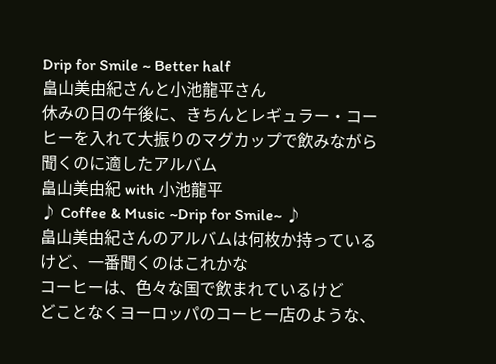Drip for Smile ~ Better half
畠山美由紀さんと小池龍平さん
休みの日の午後に、きちんとレギュラー・コーヒーを入れて大振りのマグカップで飲みながら聞くのに適したアルバム
畠山美由紀 with 小池龍平
♪ Coffee & Music ~Drip for Smile~ ♪
畠山美由紀さんのアルバムは何枚か持っているけど、一番聞くのはこれかな
コーヒーは、色々な国で飲まれているけど
どことなくヨーロッパのコーヒー店のような、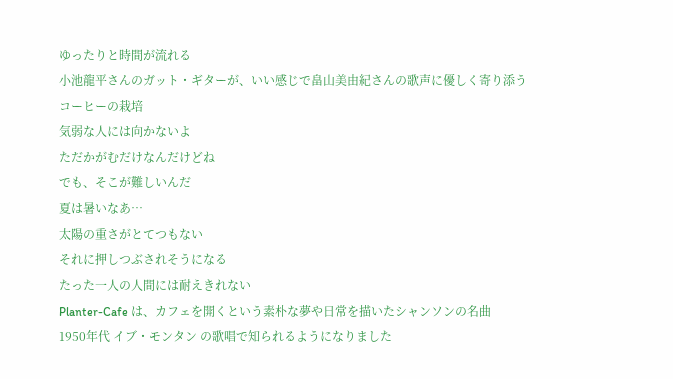ゆったりと時間が流れる
小池龍平さんのガット・ギターが、いい感じで畠山美由紀さんの歌声に優しく寄り添う
コーヒーの栽培
気弱な人には向かないよ
ただかがむだけなんだけどね
でも、そこが難しいんだ
夏は暑いなあ…
太陽の重さがとてつもない
それに押しつぶされそうになる
たった一人の人間には耐えきれない
Planter-Cafe は、カフェを開くという素朴な夢や日常を描いたシャンソンの名曲
1950年代 イブ・モンタン の歌唱で知られるようになりました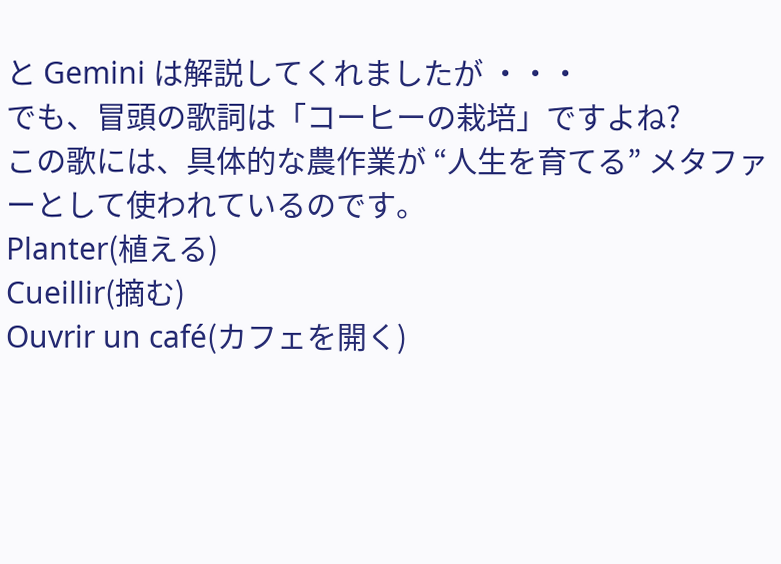と Gemini は解説してくれましたが ・・・
でも、冒頭の歌詞は「コーヒーの栽培」ですよね?
この歌には、具体的な農作業が “人生を育てる” メタファーとして使われているのです。
Planter(植える)
Cueillir(摘む)
Ouvrir un café(カフェを開く)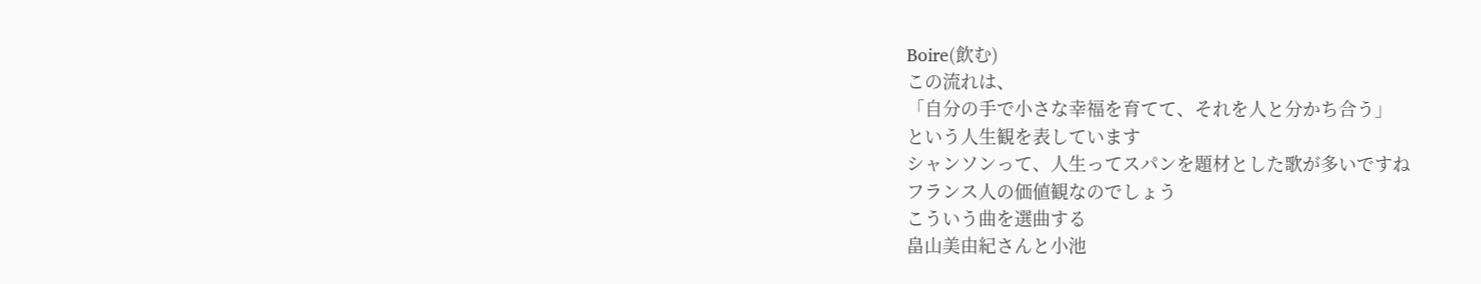Boire(飲む)
この流れは、
「自分の手で小さな幸福を育てて、それを人と分かち合う」
という人生観を表しています
シャンソンって、人生ってスパンを題材とした歌が多いですね
フランス人の価値観なのでしょう
こういう曲を選曲する
畠山美由紀さんと小池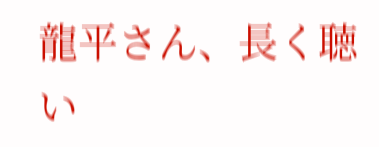龍平さん、長く聴い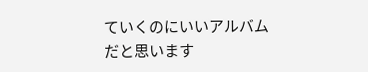ていくのにいいアルバム
だと思います